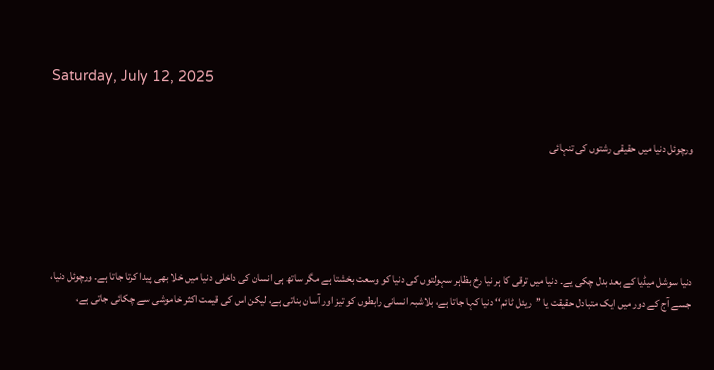Saturday, July 12, 2025


ورچوئل دنیا میں حقیقی رشتوں کی تنہائی





دنیا سوشل میڈیا کے بعد بدل چکی یے۔ دنیا میں ترقی کا ہر نیا رخ بظاہر سہولتوں کی دنیا کو وسعت بخشتا ہے مگر ساتھ ہی انسان کی داخلی دنیا میں خلا بھی پیدا کرتا جاتا ہے۔ ورچوئل دنیا، جسے آج کے دور میں ایک متبادل حقیقت یا ’’ریئل ٹائم‘‘ دنیا کہا جاتا ہے، بلاشبہ انسانی رابطوں کو تیز اور آسان بناتی ہے، لیکن اس کی قیمت اکثر خاموشی سے چکائی جاتی ہے،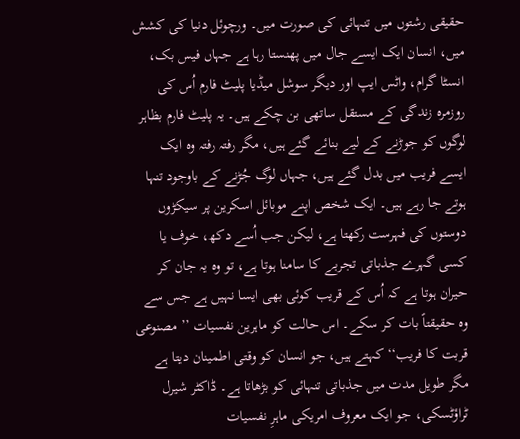حقیقی رشتوں میں تنہائی کی صورت میں۔ ورچوئل دنیا کی کشش میں، انسان ایک ایسے جال میں پھنستا رہا ہے جہاں فیس بک، انسٹا گرام، واٹس ایپ اور دیگر سوشل میڈیا پلیٹ فارم اُس کی روزمرہ زندگی کے مستقل ساتھی بن چکے ہیں۔ یہ پلیٹ فارم بظاہر لوگوں کو جوڑنے کے لیے بنائے گئے ہیں، مگر رفتہ رفتہ وہ ایک ایسے فریب میں بدل گئے ہیں، جہاں لوگ جُڑنے کے باوجود تنہا ہوتے جا رہے ہیں۔ ایک شخص اپنے موبائل اسکرین پر سیکڑوں دوستوں کی فہرست رکھتا ہے، لیکن جب اُسے دکھ، خوف یا کسی گہرے جذباتی تجربے کا سامنا ہوتا ہے، تو وہ یہ جان کر حیران ہوتا ہے کہ اُس کے قریب کوئی بھی ایسا نہیں ہے جس سے وہ حقیقتاً بات کر سکے۔ اس حالت کو ماہرین نفسیات ’’ مصنوعی قربت کا فریب‘‘ کہتے ہیں، جو انسان کو وقتی اطمینان دیتا ہے مگر طویل مدت میں جذباتی تنہائی کو بڑھاتا ہے۔ ڈاکٹر شیرل ٹراؤٹسکی، جو ایک معروف امریکی ماہرِ نفسیات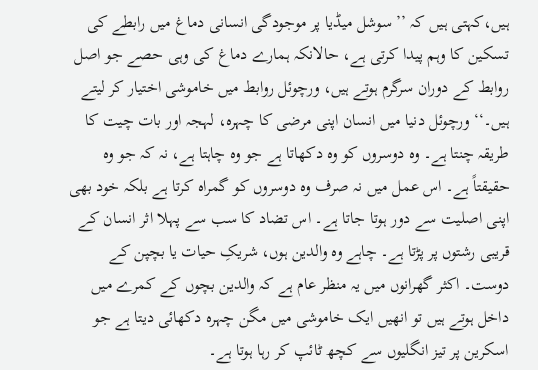ہیں،کہتی ہیں کہ ’’ سوشل میڈیا پر موجودگی انسانی دماغ میں رابطے کی تسکین کا وہم پیدا کرتی ہے، حالانکہ ہمارے دماغ کی وہی حصے جو اصل روابط کے دوران سرگرم ہوتے ہیں، ورچوئل روابط میں خاموشی اختیار کر لیتے ہیں۔‘‘ ورچوئل دنیا میں انسان اپنی مرضی کا چہرہ، لہجہ اور بات چیت کا طریقہ چنتا ہے۔ وہ دوسروں کو وہ دکھاتا ہے جو وہ چاہتا ہے، نہ کہ جو وہ حقیقتاً ہے۔ اس عمل میں نہ صرف وہ دوسروں کو گمراہ کرتا ہے بلکہ خود بھی اپنی اصلیت سے دور ہوتا جاتا ہے۔ اس تضاد کا سب سے پہلا اثر انسان کے قریبی رشتوں پر پڑتا ہے۔ چاہے وہ والدین ہوں، شریکِ حیات یا بچپن کے دوست۔ اکثر گھرانوں میں یہ منظر عام ہے کہ والدین بچوں کے کمرے میں داخل ہوتے ہیں تو انھیں ایک خاموشی میں مگن چہرہ دکھائی دیتا ہے جو اسکرین پر تیز انگلیوں سے کچھ ٹائپ کر رہا ہوتا ہے۔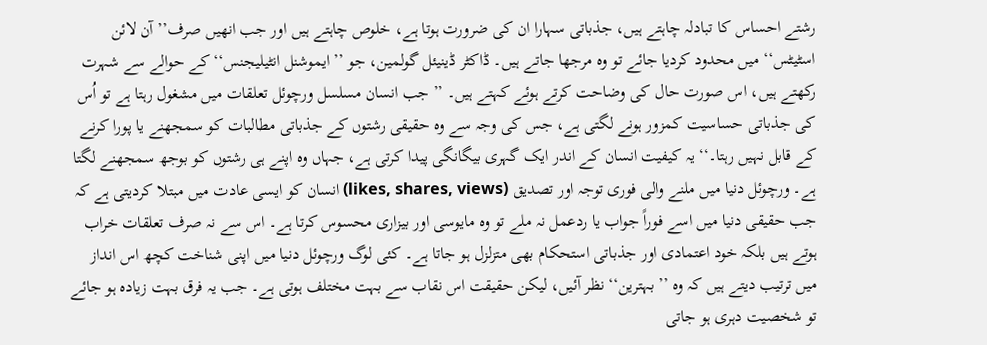رشتے احساس کا تبادلہ چاہتے ہیں، جذباتی سہارا ان کی ضرورت ہوتا ہے، خلوص چاہتے ہیں اور جب انھیں صرف’’ آن لائن اسٹیٹس‘‘ میں محدود کردیا جائے تو وہ مرجھا جاتے ہیں۔ ڈاکٹر ڈینیئل گولمین، جو ’’ ایموشنل انٹیلیجنس‘‘ کے حوالے سے شہرت رکھتے ہیں، اس صورت حال کی وضاحت کرتے ہوئے کہتے ہیں۔ ’’ جب انسان مسلسل ورچوئل تعلقات میں مشغول رہتا ہے تو اُس کی جذباتی حساسیت کمزور ہونے لگتی ہے، جس کی وجہ سے وہ حقیقی رشتوں کے جذباتی مطالبات کو سمجھنے یا پورا کرنے کے قابل نہیں رہتا۔‘‘ یہ کیفیت انسان کے اندر ایک گہری بیگانگی پیدا کرتی ہے، جہاں وہ اپنے ہی رشتوں کو بوجھ سمجھنے لگتا ہے۔ ورچوئل دنیا میں ملنے والی فوری توجہ اور تصدیق (likes, shares, views) انسان کو ایسی عادت میں مبتلا کردیتی ہے کہ جب حقیقی دنیا میں اسے فوراً جواب یا ردعمل نہ ملے تو وہ مایوسی اور بیزاری محسوس کرتا ہے۔ اس سے نہ صرف تعلقات خراب ہوتے ہیں بلکہ خود اعتمادی اور جذباتی استحکام بھی متزلزل ہو جاتا ہے۔ کئی لوگ ورچوئل دنیا میں اپنی شناخت کچھ اس انداز میں ترتیب دیتے ہیں کہ وہ ’’ بہترین‘‘ نظر آئیں، لیکن حقیقت اس نقاب سے بہت مختلف ہوتی ہے۔ جب یہ فرق بہت زیادہ ہو جائے تو شخصیت دہری ہو جاتی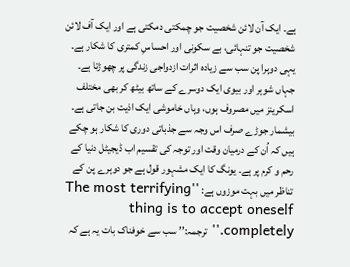ہے۔ ایک آن لائن شخصیت جو چمکتی دمکتی ہے اور ایک آف لائن شخصیت جو تنہائی، بے سکونی اور احساسِ کمتری کا شکار ہے۔ یہی دوہرا پن سب سے زیادہ اثرات ازدواجی زندگی پر چھوڑتا ہے۔ جہاں شوہر اور بیوی ایک دوسرے کے ساتھ بیٹھ کر بھی مختلف اسکرینز میں مصروف ہوں، وہاں خاموشی ایک اذیت بن جاتی ہے۔ بیشمار جوڑے صرف اس وجہ سے جذباتی دوری کا شکار ہو چکے ہیں کہ اُن کے درمیان وقت اور توجہ کی تقسیم اب ڈیجیٹل دنیا کے رحم و کرم پر ہے۔ یونگ کا ایک مشہور قول ہے جو دوہرے پن کے تناظر میں بہت موزوں ہے: ''The most terrifying thing is to accept oneself completely.'' ترجمہ:’’ سب سے خوفناک بات یہ ہے کہ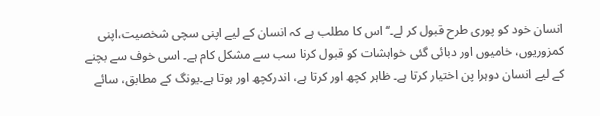انسان خود کو پوری طرح قبول کر لے۔‘‘ اس کا مطلب ہے کہ انسان کے لیے اپنی سچی شخصیت،اپنی کمزوریوں، خامیوں اور دبائی گئی خواہشات کو قبول کرنا سب سے مشکل کام ہے۔ اسی خوف سے بچنے کے لیے انسان دوہرا پن اختیار کرتا ہے۔ ظاہر کچھ اور کرتا ہے، اندرکچھ اور ہوتا ہے۔یونگ کے مطابق، سائے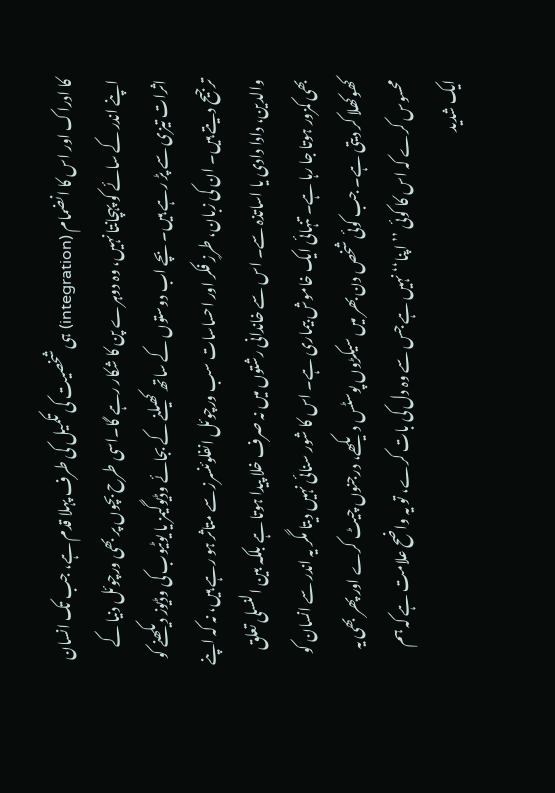کا ادراک اور اس کا انضمام (integration) ہی شخصیت کی تکمیل کی طرف پہلا قدم ہے، جب تک انسان اپنے اندر کے سائے کو پہچانتا نہیں، وہ دوہرے پن کا شکار رہے گا۔اسی طرح بچوں پر بھی ورچوئل دنیا کے اثرات تیزی سے پڑ رہے ہیں۔ بچے اب دوستوں کے ساتھ کھیلنے کے بجائے وڈیوگیمز یا یوٹیوب کی وڈیوز دیکھنے کو ترجیح دیتے ہیں۔ ان کی زبان، طرزِ فکر اور احساسات سب ورچوئل انفلوئنسرز سے متاثر ہو رہے ہیں، نہ کہ اپنے والدین، دادا دادی یا اساتذہ سے۔ اس سے خاندانی رشتوں میں نہ صرف خلا پیدا ہوتا ہے بلکہ بین النسلی تعلق بھی کمزور ہوتا جا رہا ہے۔ تنہائی ایک خاموش بیماری ہے۔ اس کا شور سنائی نہیں دیتا مگر یہ اندر سے انسان کو کھوکھلا کر دیتی ہے۔ جب کوئی شخص دن بھر میں سیکڑوں پوسٹس دیکھے، درجنوں چیٹ کرے اور پھر بھی یہ محسوس کرے کہ اس کا کوئی ’’ اپنا‘‘ نہیں ہے جس سے وہ دل کی بات کرے، تو یہ واضح علامت ہے کہ ہم ایک شدید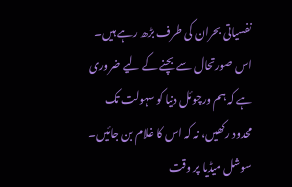نفسیاتی بحران کی طرف بڑھ رہے ہیں۔ اس صورتحال سے بچنے کے لیے ضروری ہے کہ ہم ورچوئل دنیا کو سہولت تک محدود رکھیں، نہ کہ اس کا غلام بن جائیں۔ سوشل میڈیا پر وقت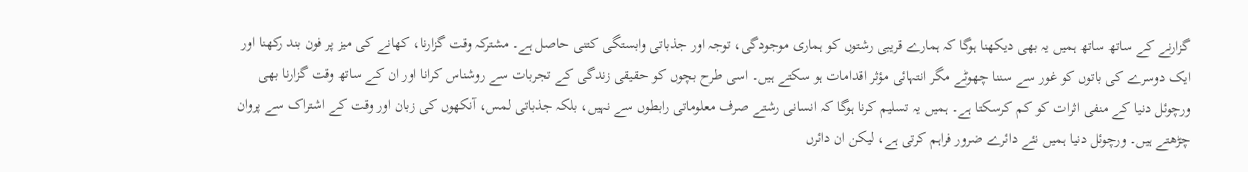گزارنے کے ساتھ ساتھ ہمیں یہ بھی دیکھنا ہوگا کہ ہمارے قریبی رشتوں کو ہماری موجودگی، توجہ اور جذباتی وابستگی کتنی حاصل ہے۔ مشترکہ وقت گزارنا، کھانے کی میز پر فون بند رکھنا اور ایک دوسرے کی باتوں کو غور سے سننا چھوٹے مگر انتہائی مؤثر اقدامات ہو سکتے ہیں۔ اسی طرح بچوں کو حقیقی زندگی کے تجربات سے روشناس کرانا اور ان کے ساتھ وقت گزارنا بھی ورچوئل دنیا کے منفی اثرات کو کم کرسکتا ہے۔ ہمیں یہ تسلیم کرنا ہوگا کہ انسانی رشتے صرف معلوماتی رابطوں سے نہیں، بلکہ جذباتی لمس، آنکھوں کی زبان اور وقت کے اشتراک سے پروان چڑھتے ہیں۔ ورچوئل دنیا ہمیں نئے دائرے ضرور فراہم کرتی ہے، لیکن ان دائرں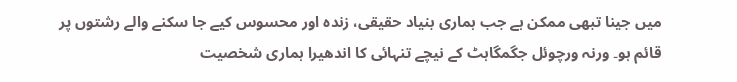میں جینا تبھی ممکن ہے جب ہماری بنیاد حقیقی، زندہ اور محسوس کیے جا سکنے والے رشتوں پر قائم ہو۔ ورنہ ورچوئل جگمگاہٹ کے نیچے تنہائی کا اندھیرا ہماری شخصیت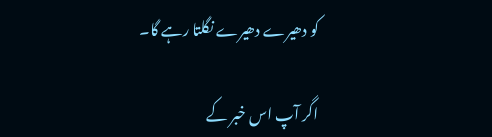کو دھیرے دھیرے نگلتا رہے گا۔

اگر آپ اس خبر کے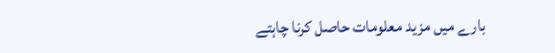بارے میں مزید معلومات حاصل کرنا چاہتے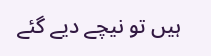ہیں تو نیچے دیے گئے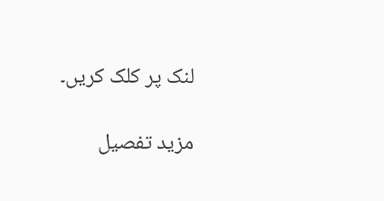لنک پر کلک کریں۔

مزید تفصیل